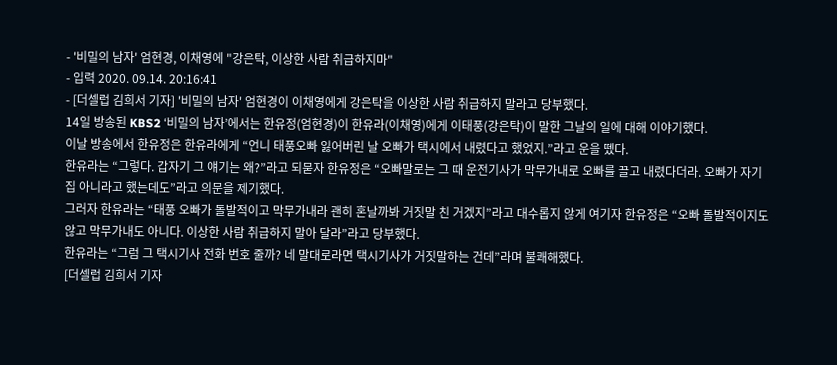- '비밀의 남자' 엄현경, 이채영에 "강은탁, 이상한 사람 취급하지마"
- 입력 2020. 09.14. 20:16:41
- [더셀럽 김희서 기자] '비밀의 남자' 엄현경이 이채영에게 강은탁을 이상한 사람 취급하지 말라고 당부했다.
14일 방송된 KBS2 ‘비밀의 남자’에서는 한유정(엄현경)이 한유라(이채영)에게 이태풍(강은탁)이 말한 그날의 일에 대해 이야기했다.
이날 방송에서 한유정은 한유라에게 “언니 태풍오빠 잃어버린 날 오빠가 택시에서 내렸다고 했었지.”라고 운을 뗐다.
한유라는 “그렇다. 갑자기 그 얘기는 왜?”라고 되묻자 한유정은 “오빠말로는 그 때 운전기사가 막무가내로 오빠를 끌고 내렸다더라. 오빠가 자기 집 아니라고 했는데도”라고 의문을 제기했다.
그러자 한유라는 “태풍 오빠가 돌발적이고 막무가내라 괜히 혼날까봐 거짓말 친 거겠지”라고 대수롭지 않게 여기자 한유정은 “오빠 돌발적이지도 않고 막무가내도 아니다. 이상한 사람 취급하지 말아 달라”라고 당부했다.
한유라는 “그럼 그 택시기사 전화 번호 줄까? 네 말대로라면 택시기사가 거짓말하는 건데”라며 불쾌해했다.
[더셀럽 김희서 기자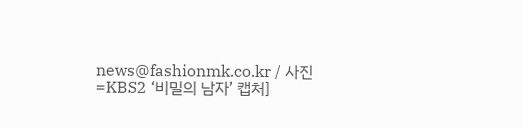news@fashionmk.co.kr / 사진=KBS2 ‘비밀의 남자’ 캡처]